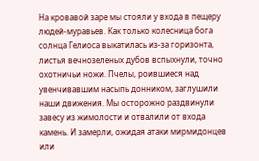На кровавой заре мы стояли у входа в пещеру людей-муравьев. Как только колесница бога солнца Гелиоса выкатилась из-за горизонта, листья вечнозеленых дубов вспыхнули, точно охотничьи ножи. Пчелы, роившиеся над увенчивавшим насыпь донником, заглушили наши движения. Мы осторожно раздвинули завесу из жимолости и отвалили от входа камень. И замерли, ожидая атаки мирмидонцев или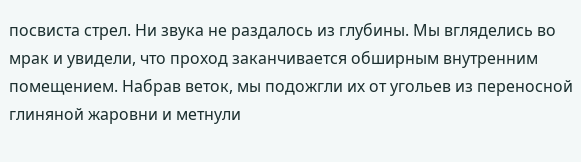посвиста стрел. Ни звука не раздалось из глубины. Мы вгляделись во мрак и увидели, что проход заканчивается обширным внутренним помещением. Набрав веток, мы подожгли их от угольев из переносной глиняной жаровни и метнули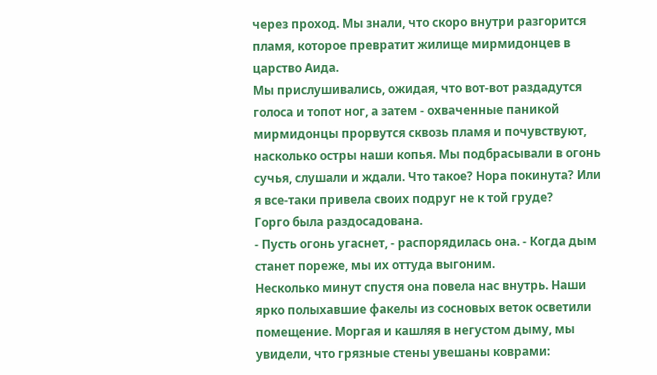через проход. Мы знали, что скоро внутри разгорится пламя, которое превратит жилище мирмидонцев в царство Аида.
Мы прислушивались, ожидая, что вот-вот раздадутся голоса и топот ног, а затем - охваченные паникой мирмидонцы прорвутся сквозь пламя и почувствуют, насколько остры наши копья. Мы подбрасывали в огонь сучья, слушали и ждали. Что такое? Нора покинута? Или я все-таки привела своих подруг не к той груде?
Горго была раздосадована.
- Пусть огонь угаснет, - распорядилась она. - Когда дым станет пореже, мы их оттуда выгоним.
Несколько минут спустя она повела нас внутрь. Наши ярко полыхавшие факелы из сосновых веток осветили помещение. Моргая и кашляя в негустом дыму, мы увидели, что грязные стены увешаны коврами: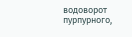водоворот пурпурного,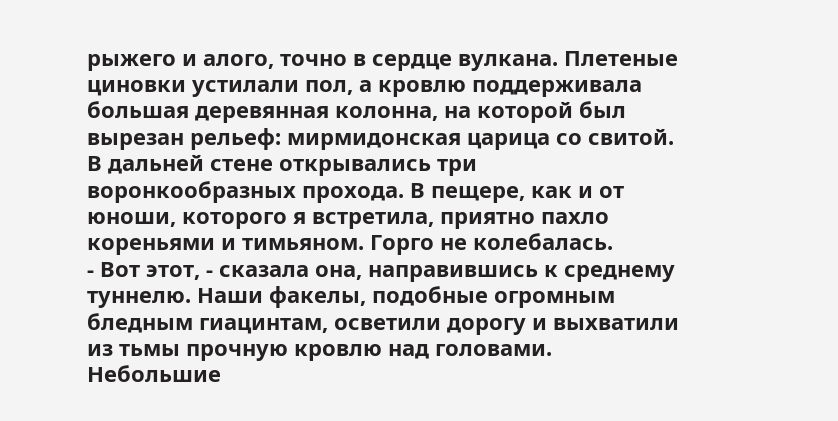рыжего и алого, точно в сердце вулкана. Плетеные циновки устилали пол, а кровлю поддерживала большая деревянная колонна, на которой был вырезан рельеф: мирмидонская царица со свитой. В дальней стене открывались три воронкообразных прохода. В пещере, как и от юноши, которого я встретила, приятно пахло кореньями и тимьяном. Горго не колебалась.
- Вот этот, - сказала она, направившись к среднему туннелю. Наши факелы, подобные огромным бледным гиацинтам, осветили дорогу и выхватили из тьмы прочную кровлю над головами. Небольшие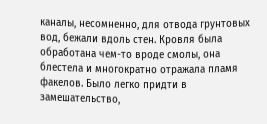каналы, несомненно, для отвода грунтовых вод, бежали вдоль стен. Кровля была обработана чем-то вроде смолы, она блестела и многократно отражала пламя факелов. Было легко придти в замешательство,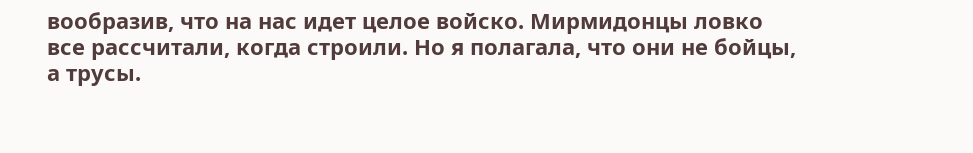вообразив, что на нас идет целое войско. Мирмидонцы ловко все рассчитали, когда строили. Но я полагала, что они не бойцы, а трусы.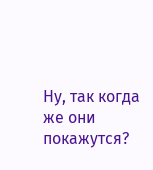Ну, так когда же они покажутся?